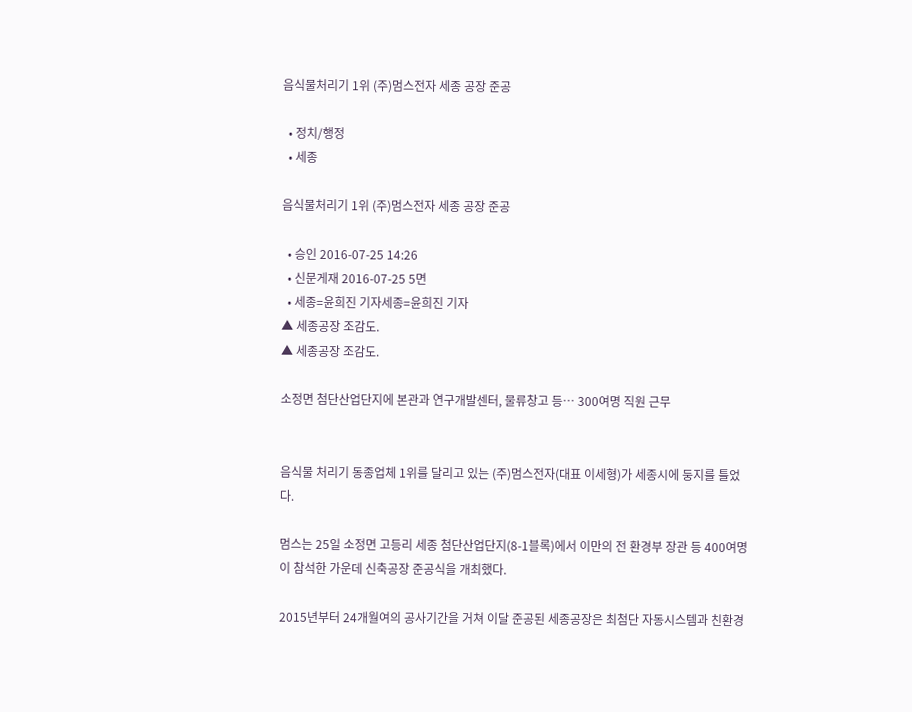음식물처리기 1위 (주)멈스전자 세종 공장 준공

  • 정치/행정
  • 세종

음식물처리기 1위 (주)멈스전자 세종 공장 준공

  • 승인 2016-07-25 14:26
  • 신문게재 2016-07-25 5면
  • 세종=윤희진 기자세종=윤희진 기자
▲ 세종공장 조감도.
▲ 세종공장 조감도.

소정면 첨단산업단지에 본관과 연구개발센터, 물류창고 등… 300여명 직원 근무


음식물 처리기 동종업체 1위를 달리고 있는 (주)멈스전자(대표 이세형)가 세종시에 둥지를 틀었다.

멈스는 25일 소정면 고등리 세종 첨단산업단지(8-1블록)에서 이만의 전 환경부 장관 등 400여명이 참석한 가운데 신축공장 준공식을 개최했다.

2015년부터 24개월여의 공사기간을 거쳐 이달 준공된 세종공장은 최첨단 자동시스템과 친환경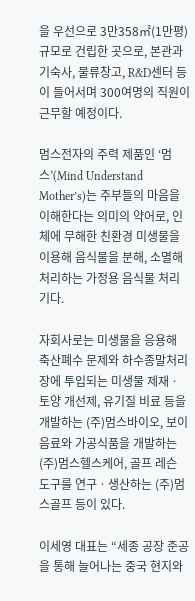을 우선으로 3만358㎡(1만평) 규모로 건립한 곳으로, 본관과 기숙사, 물류창고, R&D센터 등이 들어서며 300여명의 직원이 근무할 예정이다.

멈스전자의 주력 제품인 ‘멈스’(Mind Understand Mother’s)는 주부들의 마음을 이해한다는 의미의 약어로, 인체에 무해한 친환경 미생물을 이용해 음식물을 분해, 소멸해 처리하는 가정용 음식물 처리기다.

자회사로는 미생물을 응용해 축산폐수 문제와 하수종말처리장에 투입되는 미생물 제재ㆍ토양 개선제, 유기질 비료 등을 개발하는 (주)멈스바이오, 보이음료와 가공식품을 개발하는 (주)멈스헬스케어, 골프 레슨 도구를 연구ㆍ생산하는 (주)멈스골프 등이 있다.

이세영 대표는 “세종 공장 준공을 통해 늘어나는 중국 현지와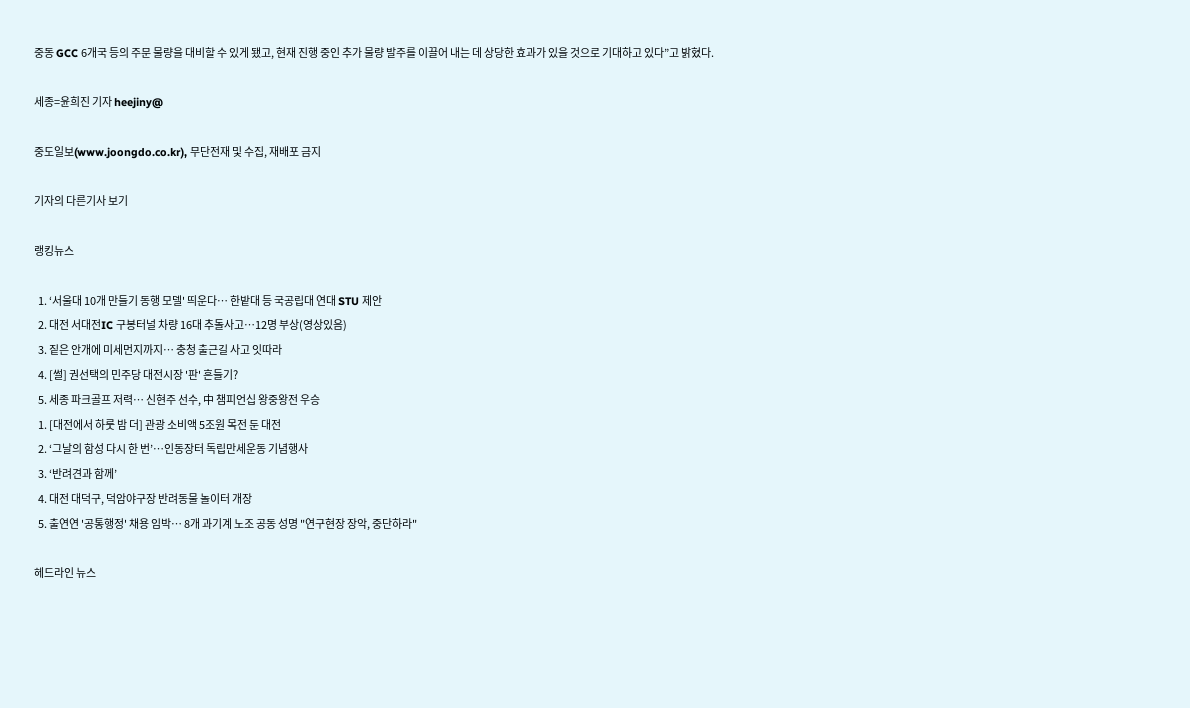중동 GCC 6개국 등의 주문 물량을 대비할 수 있게 됐고, 현재 진행 중인 추가 물량 발주를 이끌어 내는 데 상당한 효과가 있을 것으로 기대하고 있다”고 밝혔다.

세종=윤희진 기자 heejiny@

중도일보(www.joongdo.co.kr), 무단전재 및 수집, 재배포 금지

기자의 다른기사 보기

랭킹뉴스

  1. ‘서울대 10개 만들기 동행 모델' 띄운다… 한밭대 등 국공립대 연대 STU 제안
  2. 대전 서대전IC 구봉터널 차량 16대 추돌사고…12명 부상(영상있음)
  3. 짙은 안개에 미세먼지까지… 충청 출근길 사고 잇따라
  4. [썰] 권선택의 민주당 대전시장 '판' 흔들기?
  5. 세종 파크골프 저력… 신현주 선수, 中 챔피언십 왕중왕전 우승
  1. [대전에서 하룻 밤 더] 관광 소비액 5조원 목전 둔 대전
  2. ‘그날의 함성 다시 한 번’…인동장터 독립만세운동 기념행사
  3. ‘반려견과 함께’
  4. 대전 대덕구, 덕암야구장 반려동물 놀이터 개장
  5. 출연연 '공통행정' 채용 임박… 8개 과기계 노조 공동 성명 "연구현장 장악, 중단하라"

헤드라인 뉴스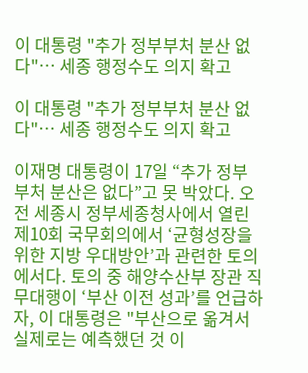이 대통령 "추가 정부부처 분산 없다"… 세종 행정수도 의지 확고

이 대통령 "추가 정부부처 분산 없다"… 세종 행정수도 의지 확고

이재명 대통령이 17일 “추가 정부 부처 분산은 없다”고 못 박았다. 오전 세종시 정부세종청사에서 열린 제10회 국무회의에서 ‘균형성장을 위한 지방 우대방안’과 관련한 토의에서다. 토의 중 해양수산부 장관 직무대행이 ‘부산 이전 성과’를 언급하자, 이 대통령은 "부산으로 옮겨서 실제로는 예측했던 것 이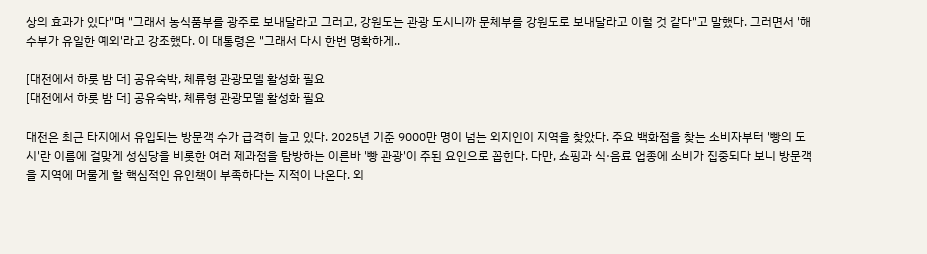상의 효과가 있다"며 "그래서 농식품부를 광주로 보내달라고 그러고, 강원도는 관광 도시니까 문체부를 강원도로 보내달라고 이럴 것 같다"고 말했다. 그러면서 '해수부가 유일한 예외'라고 강조했다. 이 대통령은 "그래서 다시 한번 명확하게..

[대전에서 하룻 밤 더] 공유숙박, 체류형 관광모델 활성화 필요
[대전에서 하룻 밤 더] 공유숙박, 체류형 관광모델 활성화 필요

대전은 최근 타지에서 유입되는 방문객 수가 급격히 늘고 있다. 2025년 기준 9000만 명이 넘는 외지인이 지역을 찾았다. 주요 백화점을 찾는 소비자부터 '빵의 도시'란 이름에 걸맞게 성심당을 비롯한 여러 제과점을 탐방하는 이른바 '빵 관광'이 주된 요인으로 꼽힌다. 다만, 쇼핑과 식·음료 업종에 소비가 집중되다 보니 방문객을 지역에 머물게 할 핵심적인 유인책이 부족하다는 지적이 나온다. 외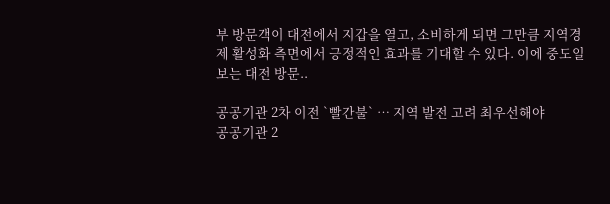부 방문객이 대전에서 지갑을 열고, 소비하게 되면 그만큼 지역경제 활성화 측면에서 긍정적인 효과를 기대할 수 있다. 이에 중도일보는 대전 방문..

공공기관 2차 이전 `빨간불` … 지역 발전 고려 최우선해야
공공기관 2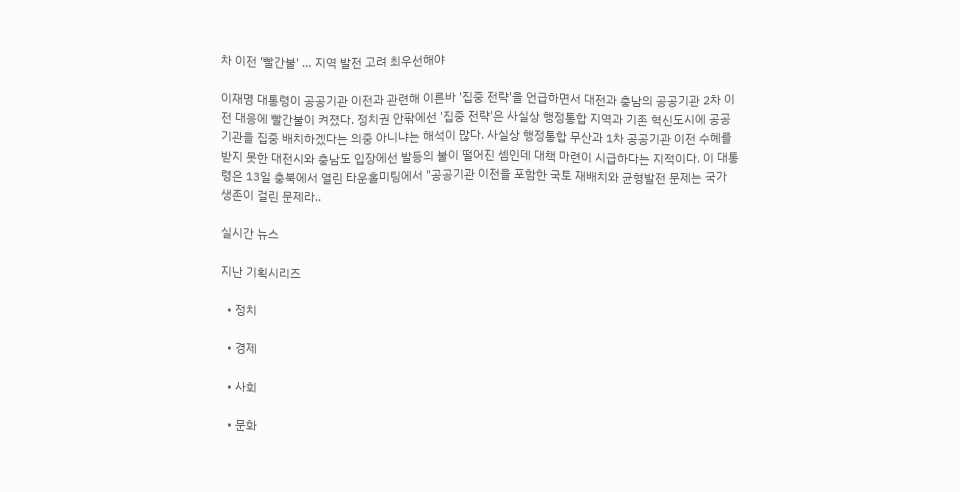차 이전 '빨간불' … 지역 발전 고려 최우선해야

이재명 대통령이 공공기관 이전과 관련해 이른바 '집중 전략'을 언급하면서 대전과 충남의 공공기관 2차 이전 대응에 빨간불이 켜졌다. 정치권 안팎에선 '집중 전략'은 사실상 행정통합 지역과 기존 혁신도시에 공공기관을 집중 배치하겠다는 의중 아니냐는 해석이 많다. 사실상 행정통합 무산과 1차 공공기관 이전 수혜를 받지 못한 대전시와 충남도 입장에선 발등의 불이 떨어진 셈인데 대책 마련이 시급하다는 지적이다. 이 대통령은 13일 충북에서 열린 타운홀미팅에서 "공공기관 이전을 포함한 국토 재배치와 균형발전 문제는 국가 생존이 걸린 문제라..

실시간 뉴스

지난 기획시리즈

  • 정치

  • 경제

  • 사회

  • 문화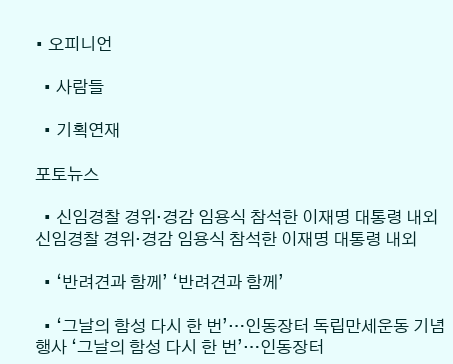• 오피니언

  • 사람들

  • 기획연재

포토뉴스

  • 신임경찰 경위·경감 임용식 참석한 이재명 대통령 내외 신임경찰 경위·경감 임용식 참석한 이재명 대통령 내외

  • ‘반려견과 함께’ ‘반려견과 함께’

  • ‘그날의 함성 다시 한 번’…인동장터 독립만세운동 기념행사 ‘그날의 함성 다시 한 번’…인동장터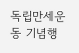독립만세운동 기념행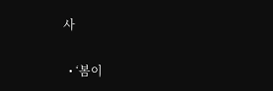사

  • ‘봄이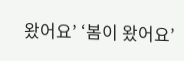왔어요’ ‘봄이 왔어요’